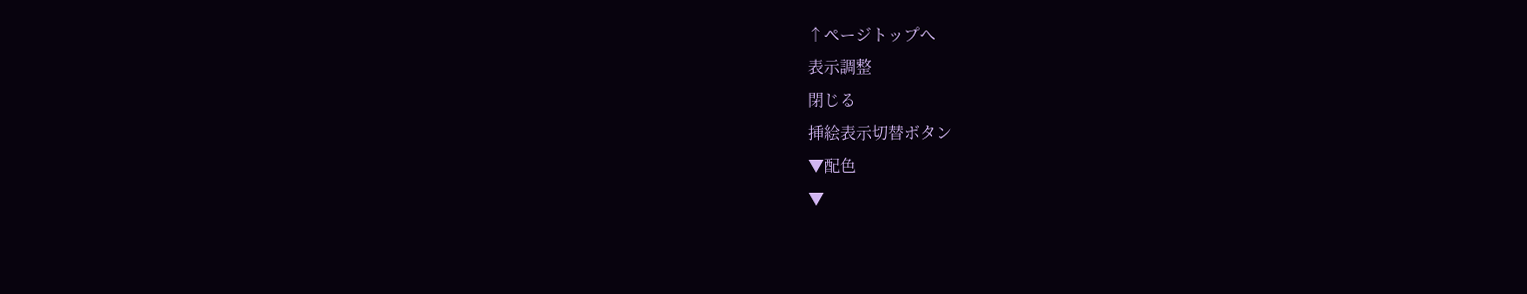↑ページトップへ
表示調整
閉じる
挿絵表示切替ボタン
▼配色
▼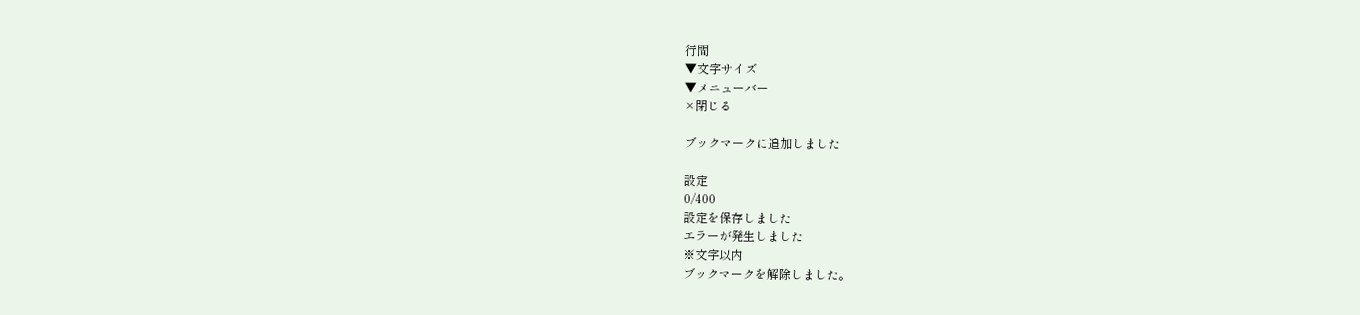行間
▼文字サイズ
▼メニューバー
×閉じる

ブックマークに追加しました

設定
0/400
設定を保存しました
エラーが発生しました
※文字以内
ブックマークを解除しました。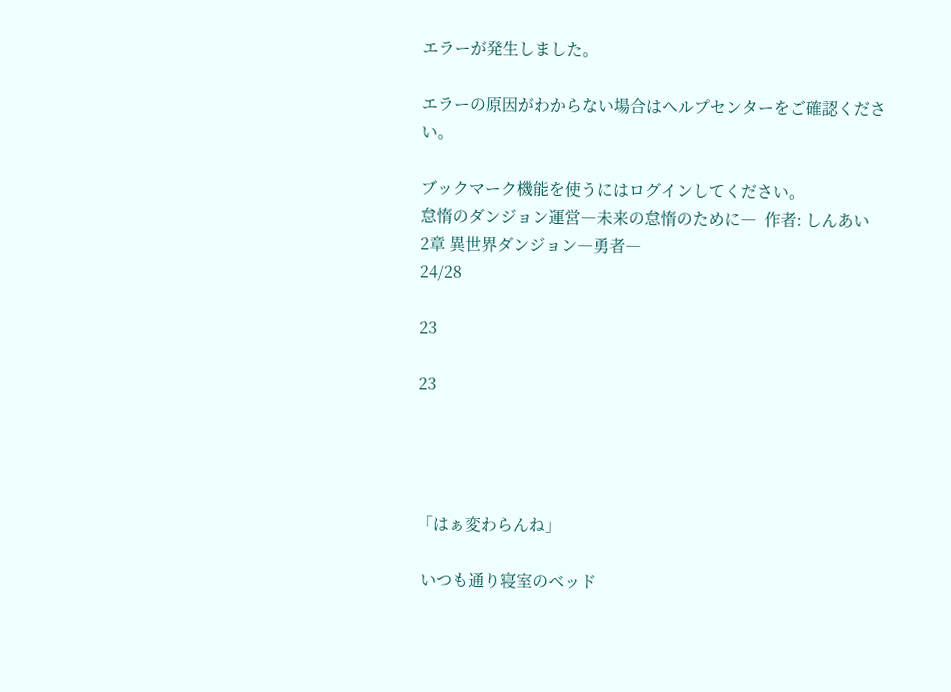エラーが発生しました。

エラーの原因がわからない場合はヘルプセンターをご確認ください。

ブックマーク機能を使うにはログインしてください。
怠惰のダンジョン運営―未来の怠惰のために―  作者: しんあい
2章 異世界ダンジョン―勇者―
24/28

23

23




「はぁ変わらんね」

 いつも通り寝室のベッド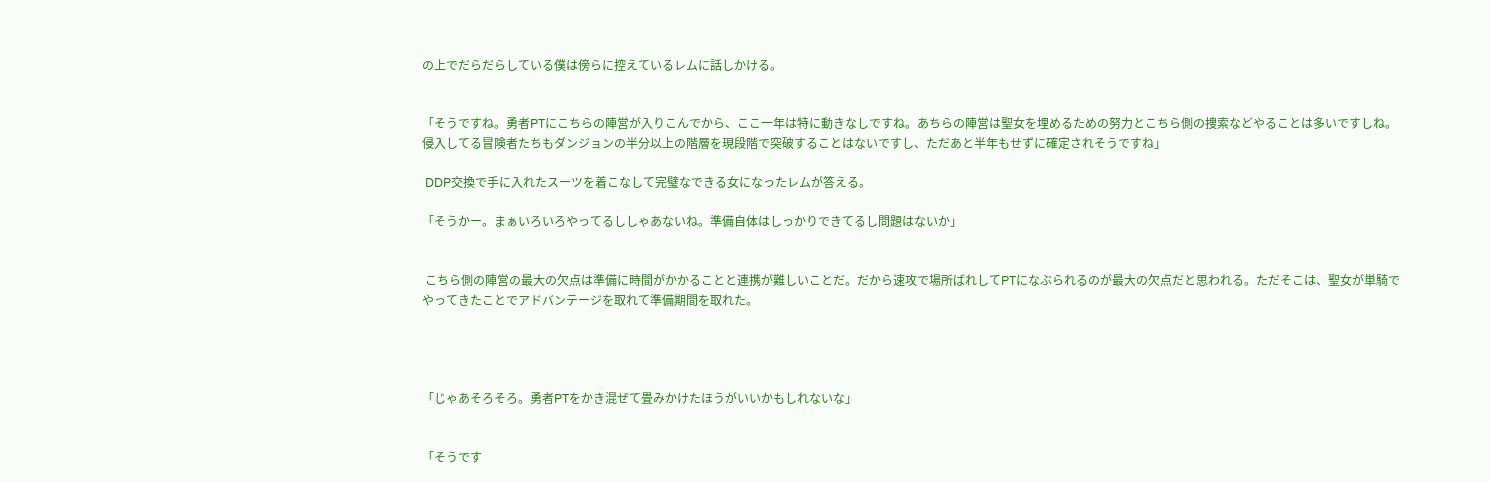の上でだらだらしている僕は傍らに控えているレムに話しかける。


「そうですね。勇者PTにこちらの陣営が入りこんでから、ここ一年は特に動きなしですね。あちらの陣営は聖女を埋めるための努力とこちら側の捜索などやることは多いですしね。侵入してる冒険者たちもダンジョンの半分以上の階層を現段階で突破することはないですし、ただあと半年もせずに確定されそうですね」

 DDP交換で手に入れたスーツを着こなして完璧なできる女になったレムが答える。

「そうかー。まぁいろいろやってるししゃあないね。準備自体はしっかりできてるし問題はないか」


 こちら側の陣営の最大の欠点は準備に時間がかかることと連携が難しいことだ。だから速攻で場所ばれしてPTになぶられるのが最大の欠点だと思われる。ただそこは、聖女が単騎でやってきたことでアドバンテージを取れて準備期間を取れた。




「じゃあそろそろ。勇者PTをかき混ぜて畳みかけたほうがいいかもしれないな」


「そうです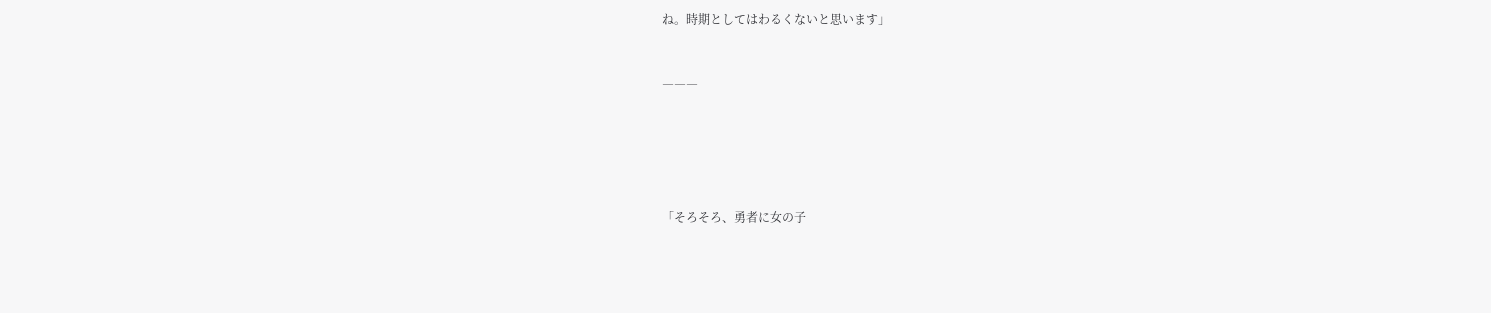ね。時期としてはわるくないと思います」


―――





「そろそろ、勇者に女の子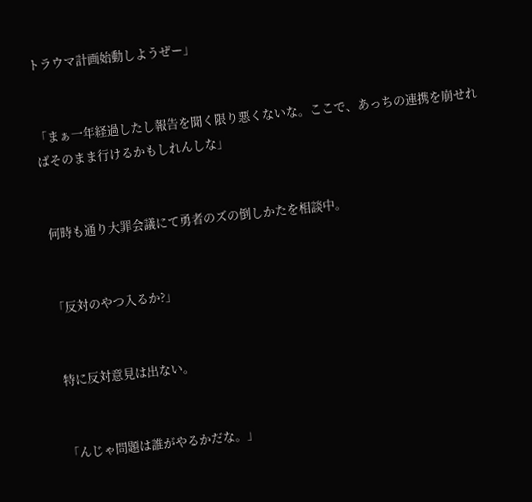トラウマ計画始動しようぜー」


「まぁ一年経過したし報告を聞く限り悪くないな。ここで、あっちの連携を崩せればそのまま行けるかもしれんしな」


 何時も通り大罪会議にて勇者のズの倒しかたを相談中。


「反対のやつ入るか?」


 特に反対意見は出ない。


「んじゃ問題は誰がやるかだな。」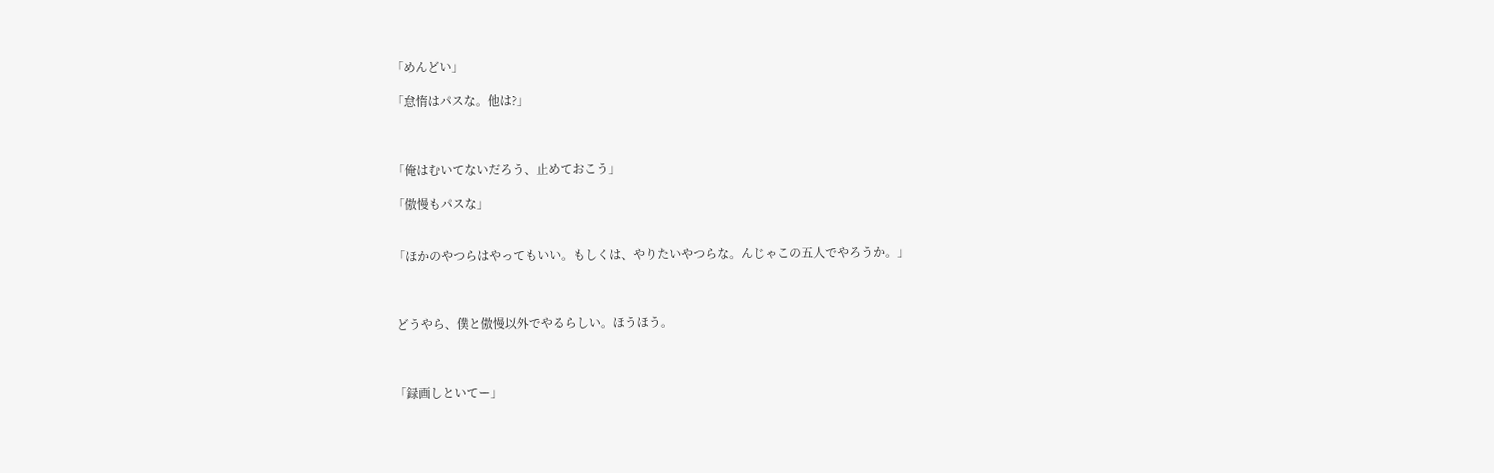「めんどい」

「怠惰はパスな。他は?」



「俺はむいてないだろう、止めておこう」

「傲慢もパスな」


「ほかのやつらはやってもいい。もしくは、やりたいやつらな。んじゃこの五人でやろうか。」



 どうやら、僕と傲慢以外でやるらしい。ほうほう。



「録画しといてー」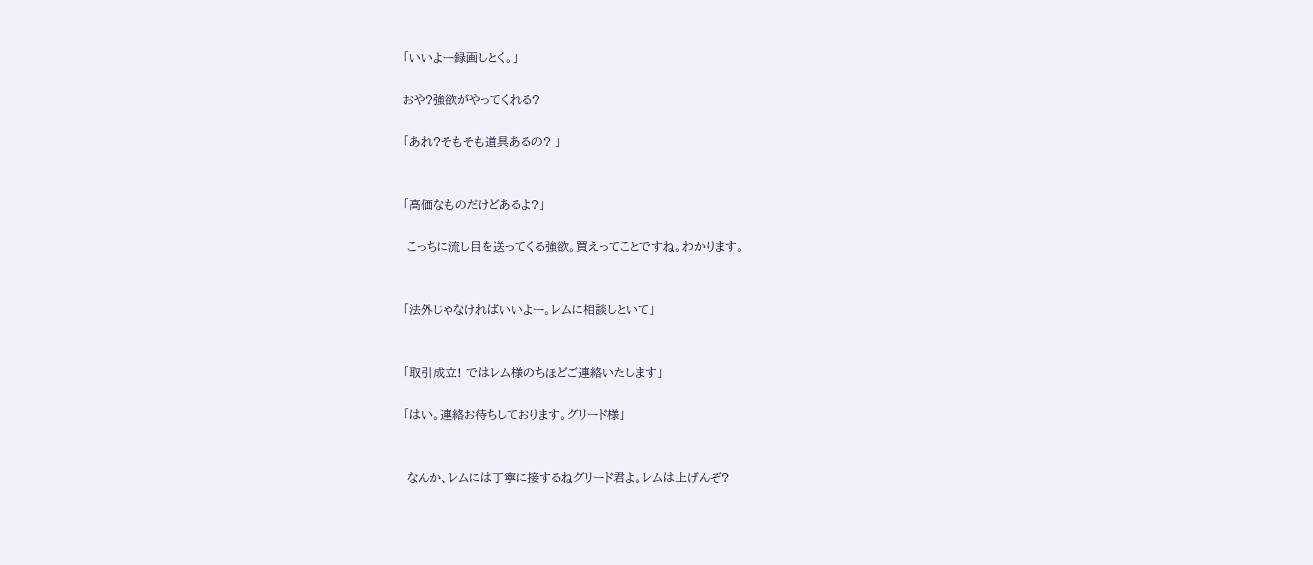「いいよー録画しとく。」

おや?強欲がやってくれる?

「あれ?そもそも道具あるの? 」


「高価なものだけどあるよ?」

 こっちに流し目を送ってくる強欲。買えってことですね。わかります。


「法外じゃなければいいよー。レムに相談しといて」


「取引成立! ではレム様のちほどご連絡いたします」

「はい。連絡お待ちしております。グリード様」


 なんか、レムには丁寧に接するねグリード君よ。レムは上げんぞ?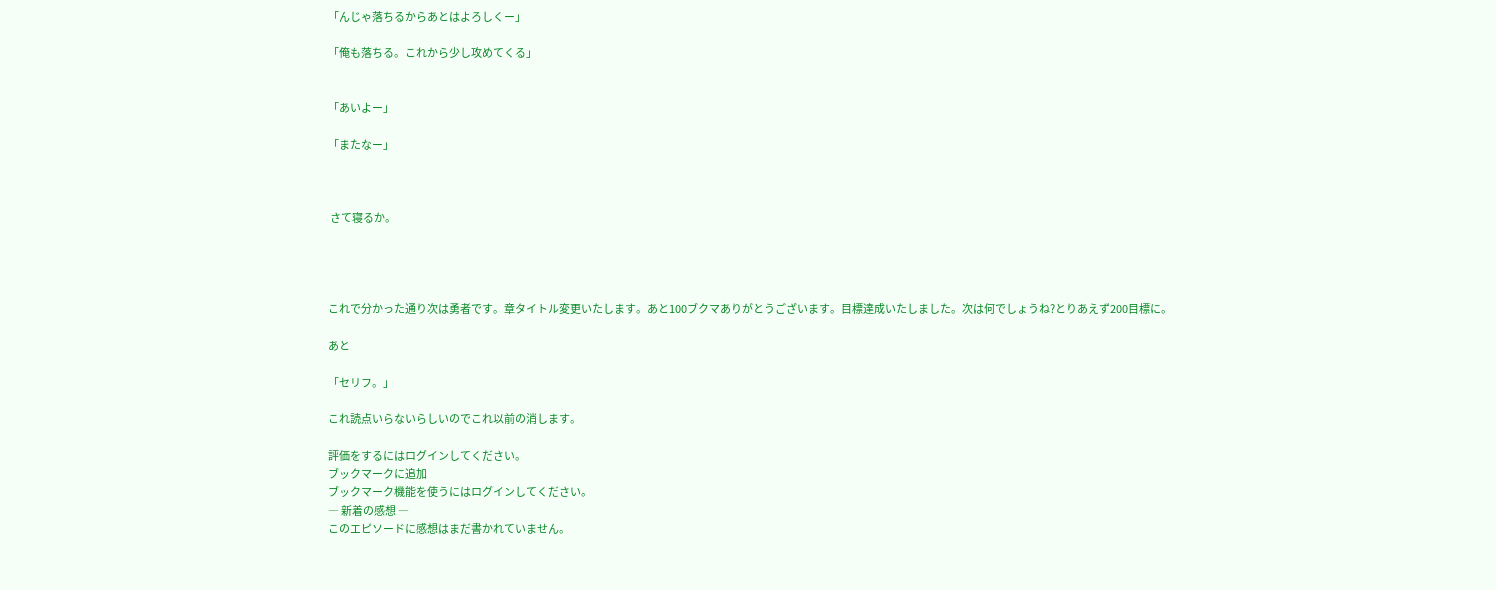「んじゃ落ちるからあとはよろしくー」

「俺も落ちる。これから少し攻めてくる」


「あいよー」

「またなー」



 さて寝るか。




これで分かった通り次は勇者です。章タイトル変更いたします。あと100ブクマありがとうございます。目標達成いたしました。次は何でしょうね?とりあえず200目標に。

あと

「セリフ。」

これ読点いらないらしいのでこれ以前の消します。

評価をするにはログインしてください。
ブックマークに追加
ブックマーク機能を使うにはログインしてください。
― 新着の感想 ―
このエピソードに感想はまだ書かれていません。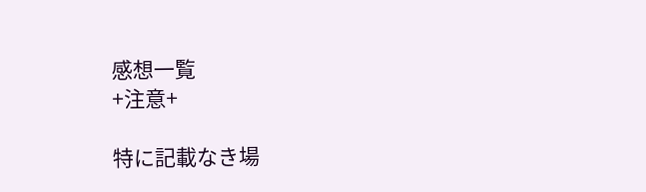感想一覧
+注意+

特に記載なき場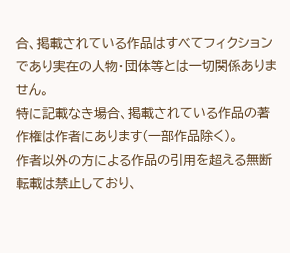合、掲載されている作品はすべてフィクションであり実在の人物・団体等とは一切関係ありません。
特に記載なき場合、掲載されている作品の著作権は作者にあります(一部作品除く)。
作者以外の方による作品の引用を超える無断転載は禁止しており、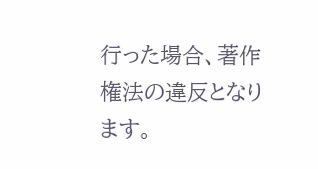行った場合、著作権法の違反となります。